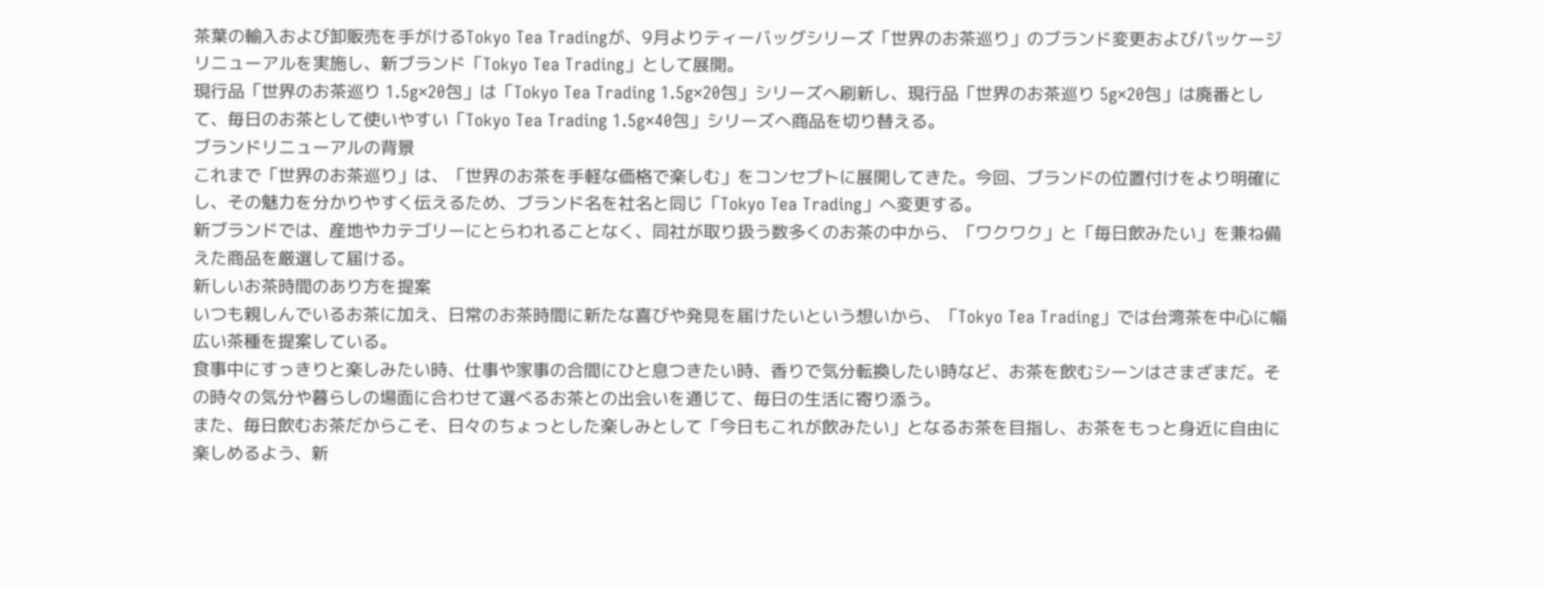茶葉の輸入および卸販売を手がけるTokyo Tea Tradingが、9月よりティーバッグシリーズ「世界のお茶巡り」のブランド変更およびパッケージリニューアルを実施し、新ブランド「Tokyo Tea Trading」として展開。
現行品「世界のお茶巡り 1.5g×20包」は「Tokyo Tea Trading 1.5g×20包」シリーズへ刷新し、現行品「世界のお茶巡り 5g×20包」は廃番として、毎日のお茶として使いやすい「Tokyo Tea Trading 1.5g×40包」シリーズへ商品を切り替える。
ブランドリニューアルの背景
これまで「世界のお茶巡り」は、「世界のお茶を手軽な価格で楽しむ」をコンセプトに展開してきた。今回、ブランドの位置付けをより明確にし、その魅力を分かりやすく伝えるため、ブランド名を社名と同じ「Tokyo Tea Trading」へ変更する。
新ブランドでは、産地やカテゴリーにとらわれることなく、同社が取り扱う数多くのお茶の中から、「ワクワク」と「毎日飲みたい」を兼ね備えた商品を厳選して届ける。
新しいお茶時間のあり方を提案
いつも親しんでいるお茶に加え、日常のお茶時間に新たな喜びや発見を届けたいという想いから、「Tokyo Tea Trading」では台湾茶を中心に幅広い茶種を提案している。
食事中にすっきりと楽しみたい時、仕事や家事の合間にひと息つきたい時、香りで気分転換したい時など、お茶を飲むシーンはさまざまだ。その時々の気分や暮らしの場面に合わせて選べるお茶との出会いを通じて、毎日の生活に寄り添う。
また、毎日飲むお茶だからこそ、日々のちょっとした楽しみとして「今日もこれが飲みたい」となるお茶を目指し、お茶をもっと身近に自由に楽しめるよう、新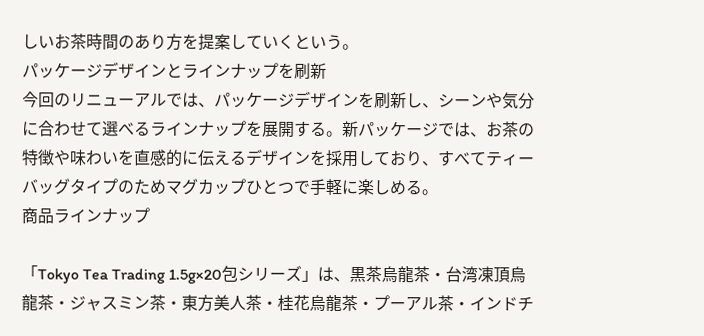しいお茶時間のあり方を提案していくという。
パッケージデザインとラインナップを刷新
今回のリニューアルでは、パッケージデザインを刷新し、シーンや気分に合わせて選べるラインナップを展開する。新パッケージでは、お茶の特徴や味わいを直感的に伝えるデザインを採用しており、すべてティーバッグタイプのためマグカップひとつで手軽に楽しめる。
商品ラインナップ

「Tokyo Tea Trading 1.5g×20包シリーズ」は、黒茶烏龍茶・台湾凍頂烏龍茶・ジャスミン茶・東方美人茶・桂花烏龍茶・プーアル茶・インドチ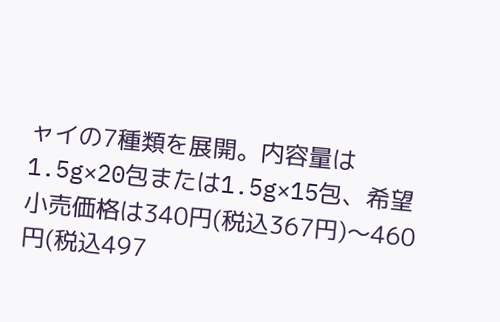ャイの7種類を展開。内容量は1.5g×20包または1.5g×15包、希望小売価格は340円(税込367円)〜460円(税込497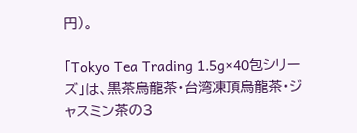円)。

「Tokyo Tea Trading 1.5g×40包シリーズ」は、黒茶烏龍茶・台湾凍頂烏龍茶・ジャスミン茶の3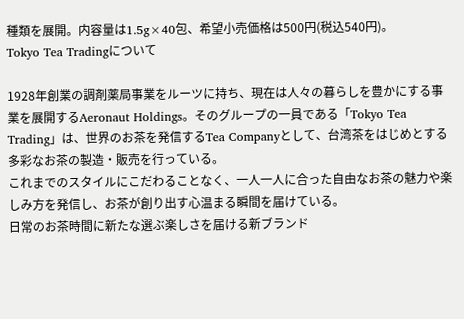種類を展開。内容量は1.5g×40包、希望小売価格は500円(税込540円)。
Tokyo Tea Tradingについて

1928年創業の調剤薬局事業をルーツに持ち、現在は人々の暮らしを豊かにする事業を展開するAeronaut Holdings。そのグループの一員である「Tokyo Tea Trading」は、世界のお茶を発信するTea Companyとして、台湾茶をはじめとする多彩なお茶の製造・販売を行っている。
これまでのスタイルにこだわることなく、一人一人に合った自由なお茶の魅力や楽しみ方を発信し、お茶が創り出す心温まる瞬間を届けている。
日常のお茶時間に新たな選ぶ楽しさを届ける新ブランド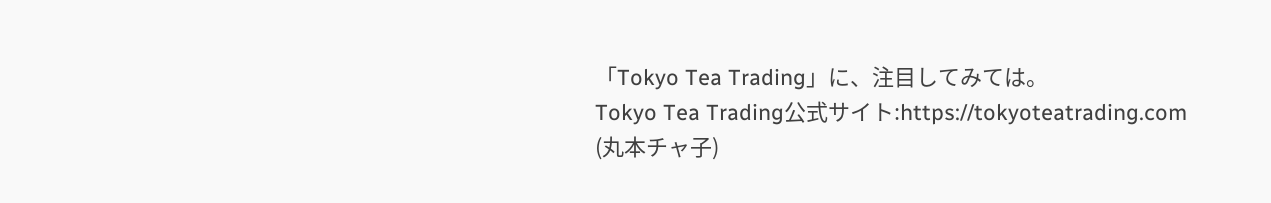「Tokyo Tea Trading」に、注目してみては。
Tokyo Tea Trading公式サイト:https://tokyoteatrading.com
(丸本チャ子)